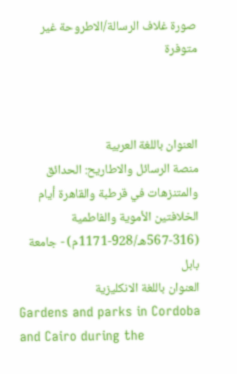صورة غلاف الرسالة/الاطروحة غير متوفرة



العنوان باللغة العربية
منصة الرسائل والاطاريح: الحدائق والمتنزهات في قرطبة والقاهرة أيام الخلافتين الأموية والفاطمية (316-567هـ/928-1171م) - جامعة بابل
العنوان باللغة الانكليزية
Gardens and parks in Cordoba and Cairo during the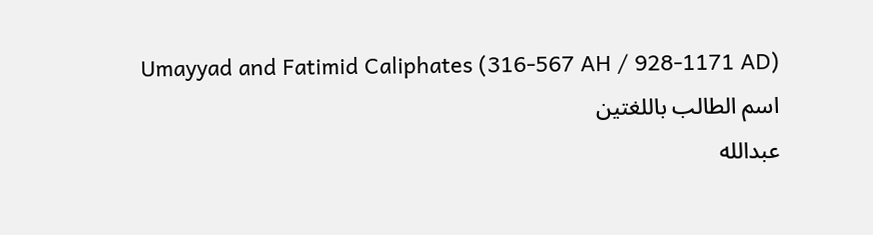Umayyad and Fatimid Caliphates (316-567 AH / 928-1171 AD)
اسم الطالب باللغتين
عبدالله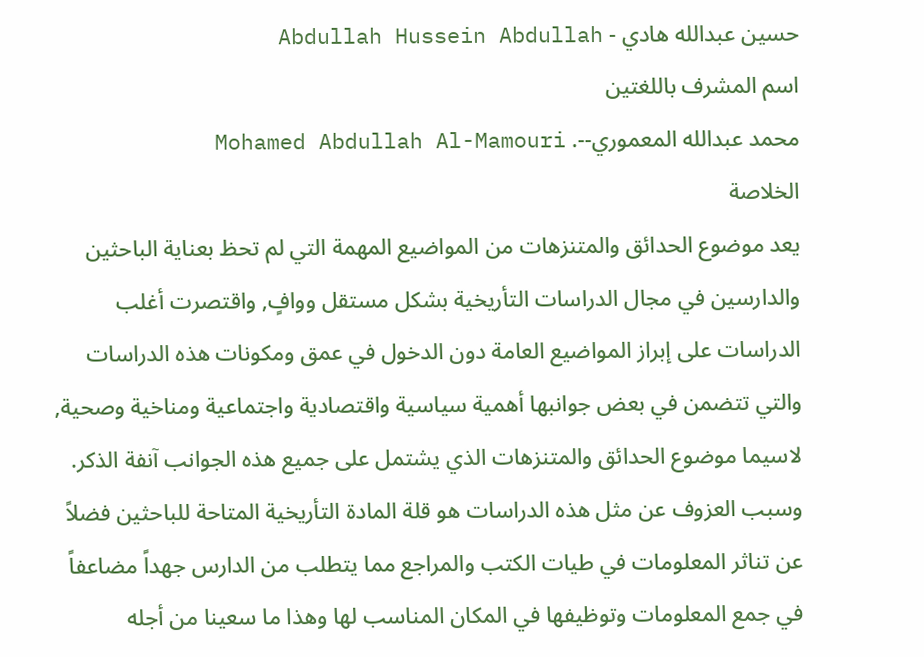حسين عبدالله هادي - Abdullah Hussein Abdullah
اسم المشرف باللغتين
محمد عبدالله المعموري--. Mohamed Abdullah Al-Mamouri
الخلاصة
يعد موضوع الحدائق والمتنزهات من المواضيع المهمة التي لم تحظ بعناية الباحثين والدارسين في مجال الدراسات التأريخية بشكل مستقل ووافٍ, واقتصرت أغلب الدراسات على إبراز المواضيع العامة دون الدخول في عمق ومكونات هذه الدراسات والتي تتضمن في بعض جوانبها أهمية سياسية واقتصادية واجتماعية ومناخية وصحية, لاسيما موضوع الحدائق والمتنزهات الذي يشتمل على جميع هذه الجوانب آنفة الذكر. وسبب العزوف عن مثل هذه الدراسات هو قلة المادة التأريخية المتاحة للباحثين فضلاً عن تناثر المعلومات في طيات الكتب والمراجع مما يتطلب من الدارس جهداً مضاعفاً في جمع المعلومات وتوظيفها في المكان المناسب لها وهذا ما سعينا من أجله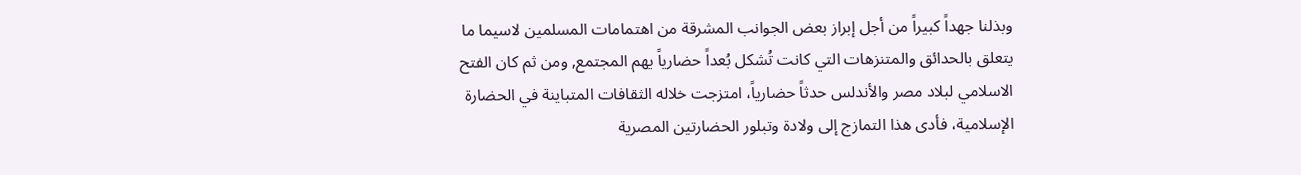وبذلنا جهداً كبيراً من أجل إبراز بعض الجوانب المشرقة من اهتمامات المسلمين لاسيما ما يتعلق بالحدائق والمتنزهات التي كانت تُشكل بُعداً حضارياً يهم المجتمع, ومن ثم كان الفتح الاسلامي لبلاد مصر والأندلس حدثاً حضارياً، امتزجت خلاله الثقافات المتباينة في الحضارة الإسلامية، فأدى هذا التمازج إلى ولادة وتبلور الحضارتين المصرية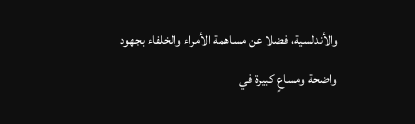والأندلسية، فضلا عن مساهمة الأمراء والخلفاء بجهود واضحة ومساعٍ كبيرة في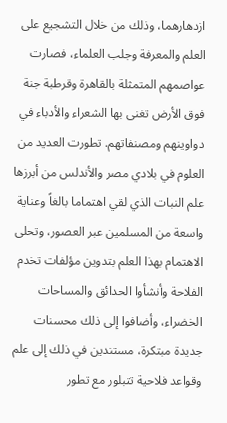ازدهارهما، وذلك من خلال التشجيع على العلم والمعرفة وجلب العلماء، فصارت عواصمهم المتمثلة بالقاهرة وقرطبة جنة فوق الأرض تغنى بها الشعراء والأدباء في دواوينهم ومصنفاتهم. تطورت العديد من العلوم في بلادي مصر والأندلس من أبرزها علم النبات الذي لقي اهتماما بالغاً وعناية واسعة من المسلمين عبر العصور، وتحلى الاهتمام بهذا العلم بتدوين مؤلفات تخدم الفلاحة وأنشأوا الحدائق والمساحات الخضراء، وأضافوا إلى ذلك محسنات جديدة مبتكرة، مستندين في ذلك إلى علم وقواعد فلاحية تتبلور مع تطور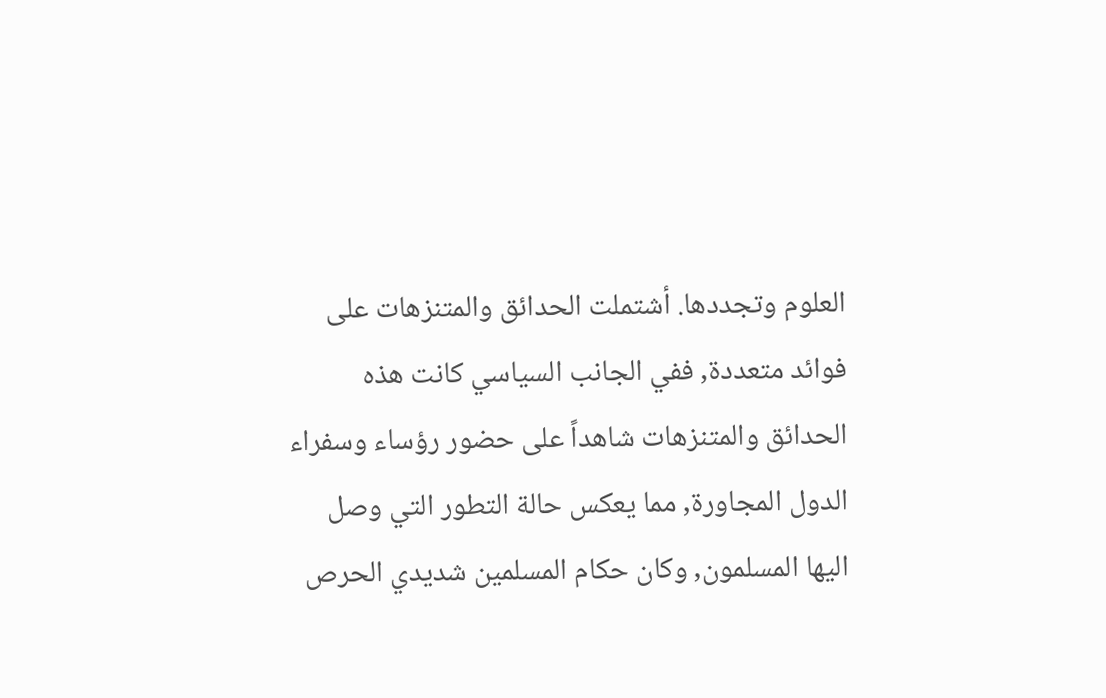العلوم وتجددها. أشتملت الحدائق والمتنزهات على فوائد متعددة, ففي الجانب السياسي كانت هذه الحدائق والمتنزهات شاهداً على حضور رؤساء وسفراء الدول المجاورة, مما يعكس حالة التطور التي وصل اليها المسلمون, وكان حكام المسلمين شديدي الحرص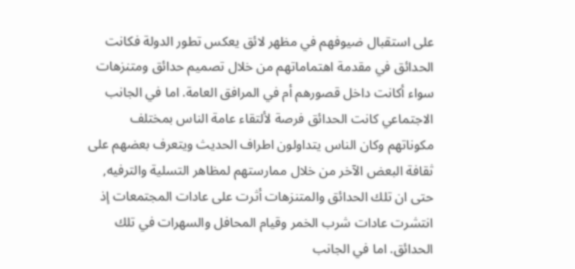على استقبال ضيوفهم في مظهر لائق يعكس تطور الدولة فكانت الحدائق في مقدمة اهتماماتهم من خلال تصميم حدائق ومتنزهات سواء أكانت داخل قصورهم أم في المرافق العامة. اما في الجانب الاجتماعي كانت الحدائق فرصة لألتقاء عامة الناس بمختلف مكوناتهم وكان الناس يتداولون اطراف الحديث ويتعرف بعضهم على ثقافة البعض الآخر من خلال ممارستهم لمظاهر التسلية والترفيه, حتى ان تلك الحدائق والمتنزهات أثرت على عادات المجتمعات إذ انتشرت عادات شرب الخمر وقيام المحافل والسهرات في تلك الحدائق. اما في الجانب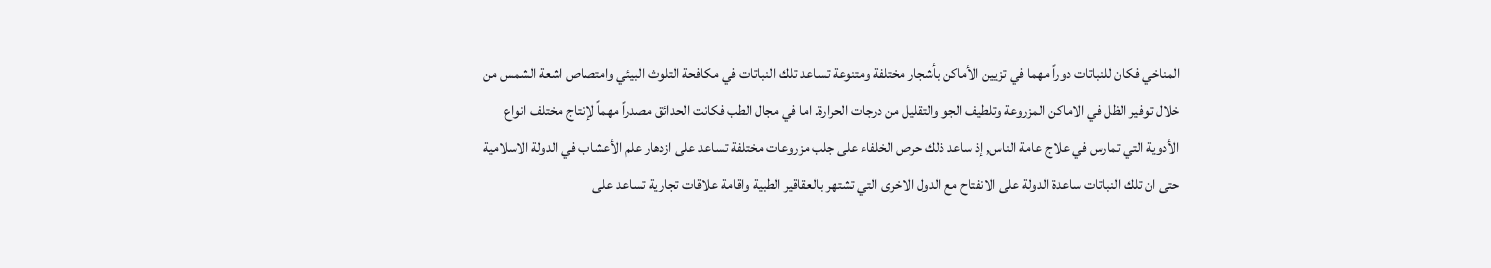المناخي فكان للنباتات دوراً مهما في تزيين الأماكن بأشجار مختلفة ومتنوعة تساعد تلك النباتات في مكافحة التلوث البيئي وامتصاص اشعة الشمس من خلال توفير الظل في الاماكن المزروعة وتلطيف الجو والتقليل من درجات الحرارة. اما في مجال الطب فكانت الحدائق مصدراً مهماً لإنتاج مختلف انواع الأدوية التي تمارس في علاج عامة الناس, إذ ساعد ذلك حرص الخلفاء على جلب مزروعات مختلفة تساعد على ازدهار علم الأعشاب في الدولة الاسلامية حتى ان تلك النباتات ساعدة الدولة على الانفتاح مع الدول الاخرى التي تشتهر بالعقاقير الطبية واقامة علاقات تجارية تساعد على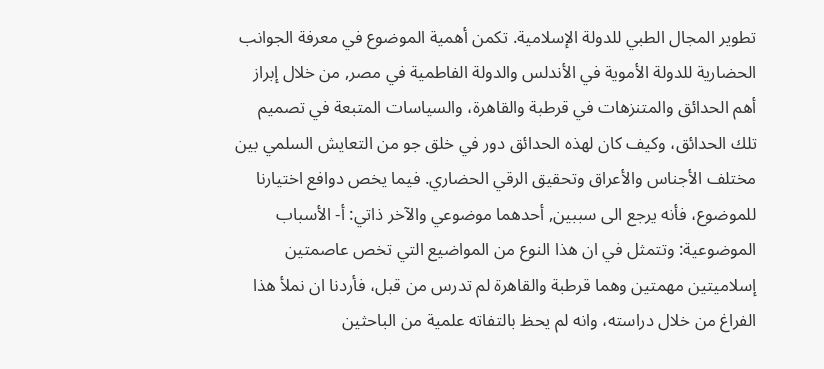تطوير المجال الطبي للدولة الإسلامية. تكمن أهمية الموضوع في معرفة الجوانب الحضارية للدولة الأموية في الأندلس والدولة الفاطمية في مصر, من خلال إبراز أهم الحدائق والمتنزهات في قرطبة والقاهرة، والسياسات المتبعة في تصميم تلك الحدائق، وكيف كان لهذه الحدائق دور في خلق جو من التعايش السلمي بين مختلف الأجناس والأعراق وتحقيق الرقي الحضاري. فيما يخص دوافع اختيارنا للموضوع، فأنه يرجع الى سببين, أحدهما موضوعي والآخر ذاتي: أ- الأسباب الموضوعية: وتتمثل في ان هذا النوع من المواضيع التي تخص عاصمتين إسلاميتين مهمتين وهما قرطبة والقاهرة لم تدرس من قبل، فأردنا ان نملأ هذا الفراغ من خلال دراسته، وانه لم يحظ بالتفاته علمية من الباحثين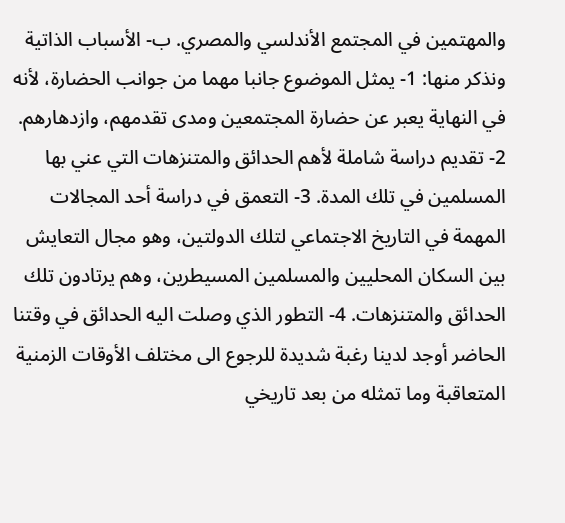والمهتمين في المجتمع الأندلسي والمصري. ب- الأسباب الذاتية ونذكر منها: 1- يمثل الموضوع جانبا مهما من جوانب الحضارة، لأنه في النهاية يعبر عن حضارة المجتمعين ومدى تقدمهم، وازدهارهم. 2- تقديم دراسة شاملة لأهم الحدائق والمتنزهات التي عني بها المسلمين في تلك المدة. 3- التعمق في دراسة أحد المجالات المهمة في التاريخ الاجتماعي لتلك الدولتين، وهو مجال التعايش بين السكان المحليين والمسلمين المسيطرين، وهم يرتادون تلك الحدائق والمتنزهات. 4- التطور الذي وصلت اليه الحدائق في وقتنا الحاضر أوجد لدينا رغبة شديدة للرجوع الى مختلف الأوقات الزمنية المتعاقبة وما تمثله من بعد تاريخي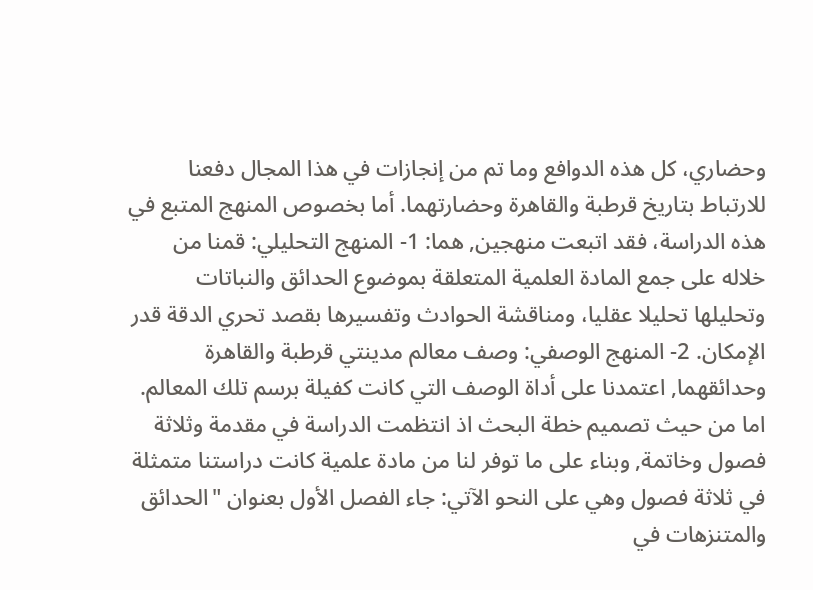وحضاري، كل هذه الدوافع وما تم من إنجازات في هذا المجال دفعنا للارتباط بتاريخ قرطبة والقاهرة وحضارتهما. أما بخصوص المنهج المتبع في هذه الدراسة، فقد اتبعت منهجين, هما: 1- المنهج التحليلي: قمنا من خلاله على جمع المادة العلمية المتعلقة بموضوع الحدائق والنباتات وتحليلها تحليلا عقليا، ومناقشة الحوادث وتفسيرها بقصد تحري الدقة قدر الإمكان. 2- المنهج الوصفي: وصف معالم مدينتي قرطبة والقاهرة وحدائقهما, اعتمدنا على أداة الوصف التي كانت كفيلة برسم تلك المعالم. اما من حيث تصميم خطة البحث اذ انتظمت الدراسة في مقدمة وثلاثة فصول وخاتمة, وبناء على ما توفر لنا من مادة علمية كانت دراستنا متمثلة في ثلاثة فصول وهي على النحو الآتي: جاء الفصل الأول بعنوان "الحدائق والمتنزهات في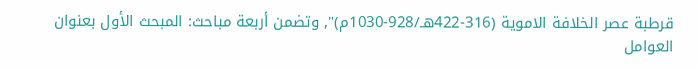قرطبة عصر الخلافة الاموية (316-422هـ/928-1030م)", وتضمن أربعة مباحث: المبحث الأول بعنوان العوامل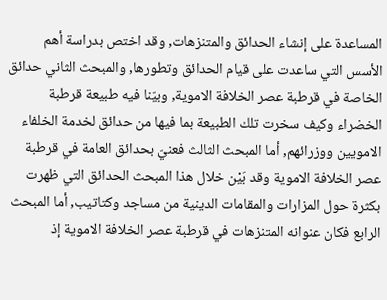المساعدة على إنشاء الحدائق والمتنزهات, وقد اختص بدراسة أهم الأسس التي ساعدت على قيام الحدائق وتطورها, والمبحث الثاني حدائق الخاصة في قرطبة عصر الخلافة الاموية, وبيّنا فيه طبيعة قرطبة الخضراء وكيف سخرت تلك الطبيعة بما فيها من حدائق لخدمة الخلفاء الامويين ووزرائهم, أما المبحث الثالث فعنيّ بحدائق العامة في قرطبة عصر الخلافة الاموية وقد بَيْن خلال هذا المبحث الحدائق التي ظهرت بكثرة حول المزارات والمقامات الدينية من مساجد وكتاتيب, أما المبحث الرابع فكان عنوانه المتنزهات في قرطبة عصر الخلافة الاموية إذ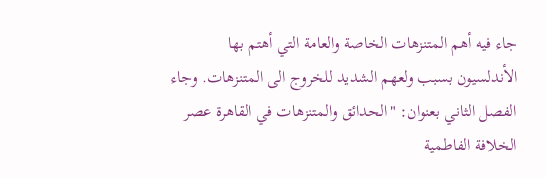جاء فيه أهم المتنزهات الخاصة والعامة التي أهتم بها الأندلسيون بسبب ولعهم الشديد للخروج الى المتنزهات. وجاء الفصل الثاني بعنوان: "الحدائق والمتنزهات في القاهرة عصر الخلافة الفاطمية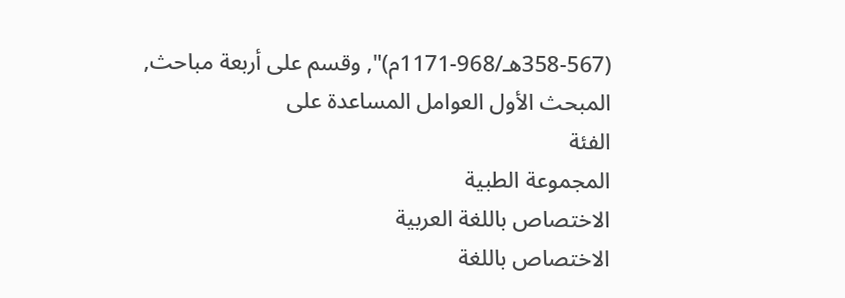(358-567هـ/968-1171م)", وقسم على أربعة مباحث, المبحث الأول العوامل المساعدة على
الفئة
المجموعة الطبية
الاختصاص باللغة العربية
الاختصاص باللغة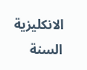الانكليزية
السنة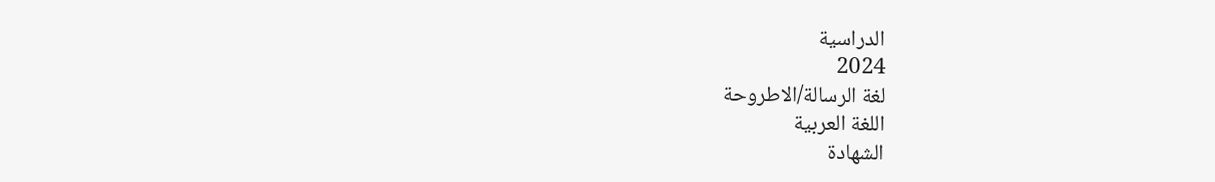الدراسية
2024
لغة الرسالة/الاطروحة
اللغة العربية
الشهادة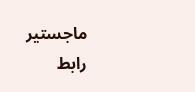ماجستير
رابط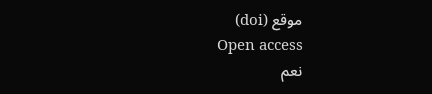موقع (doi)
Open access
نعم